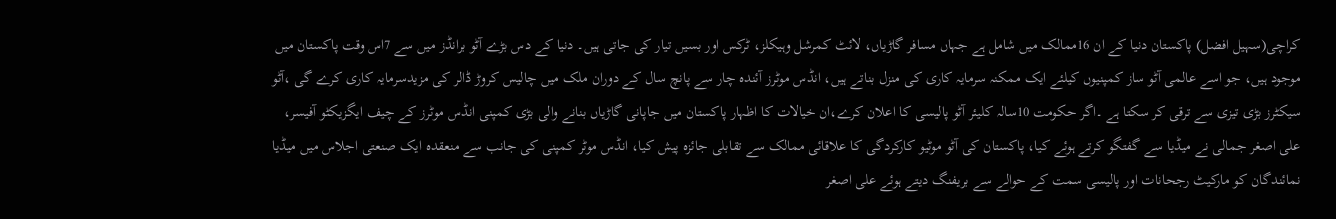کراچی(سہیل افضل) پاکستان دنیا کے ان 16ممالک میں شامل ہے جہاں مسافر گاڑیاں، لائٹ کمرشل وہیکلز، ٹرکس اور بسیں تیار کی جاتی ہیں۔ دنیا کے دس بڑے آٹو برانڈز میں سے 7اس وقت پاکستان میں موجود ہیں، جو اسے عالمی آٹو ساز کمپنیوں کیلئے ایک ممکنہ سرمایہ کاری کی منزل بناتے ہیں، انڈس موٹرز آئندہ چار سے پانچ سال کے دوران ملک میں چالیس کروڑ ڈالر کی مزیدسرمایہ کاری کرے گی ،آٹو سیکٹرز بڑی تیزی سے ترقی کر سکتا ہے ۔اگر حکومت 10سالہ کلیئر آٹو پالیسی کا اعلان کرے،ان خیالات کا اظہار پاکستان میں جاپانی گاڑیاں بنانے والی بڑی کمپنی انڈس موٹرز کے چیف ایگزیکٹو آفیسر، علی اصغر جمالی نے میڈیا سے گفتگو کرتے ہوئے کیا، پاکستان کی آٹو موٹیو کارکردگی کا علاقائی ممالک سے تقابلی جائزہ پیش کیا، انڈس موٹر کمپنی کی جانب سے منعقدہ ایک صنعتی اجلاس میں میڈیا نمائندگان کو مارکیٹ رجحانات اور پالیسی سمت کے حوالے سے بریفنگ دیتے ہوئے علی اصغر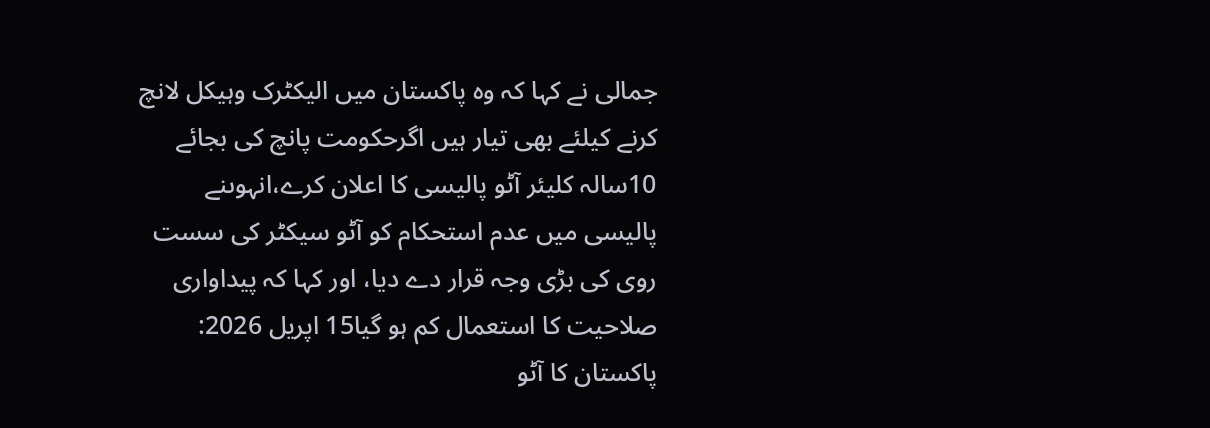جمالی نے کہا کہ وہ پاکستان میں الیکٹرک وہیکل لانچ کرنے کیلئے بھی تیار ہیں اگرحکومت پانچ کی بجائے 10سالہ کلیئر آٹو پالیسی کا اعلان کرے،انہوںنے پالیسی میں عدم استحکام کو آٹو سیکٹر کی سست روی کی بڑی وجہ قرار دے دیا، اور کہا کہ پیداواری صلاحیت کا استعمال کم ہو گیا15 اپریل 2026: پاکستان کا آٹو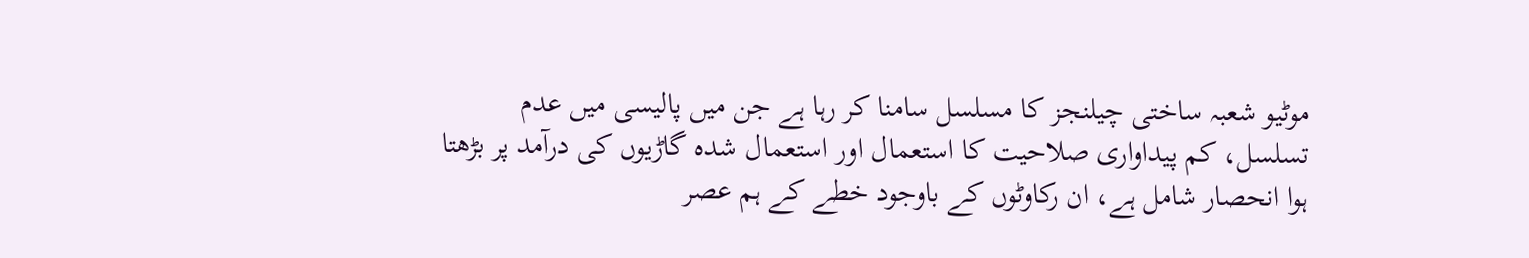موٹیو شعبہ ساختی چیلنجز کا مسلسل سامنا کر رہا ہے جن میں پالیسی میں عدم تسلسل، کم پیداواری صلاحیت کا استعمال اور استعمال شدہ گاڑیوں کی درآمد پر بڑھتا ہوا انحصار شامل ہے، ان رکاوٹوں کے باوجود خطے کے ہم عصر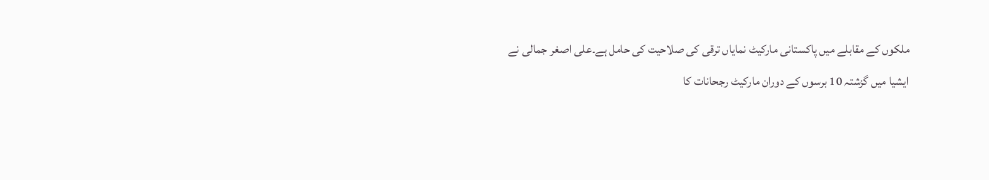ملکوں کے مقابلے میں پاکستانی مارکیٹ نمایاں ترقی کی صلاحیت کی حامل ہے۔علی اصغر جمالی نے ایشیا میں گزشتہ 10 برسوں کے دوران مارکیٹ رجحانات کا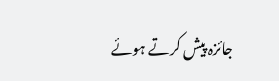جائزہ پیش کرتے ہوئے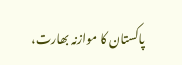پاکستان کا موازنہ بھارت،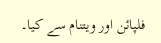فلپائن اور ویتنام سے کیا۔